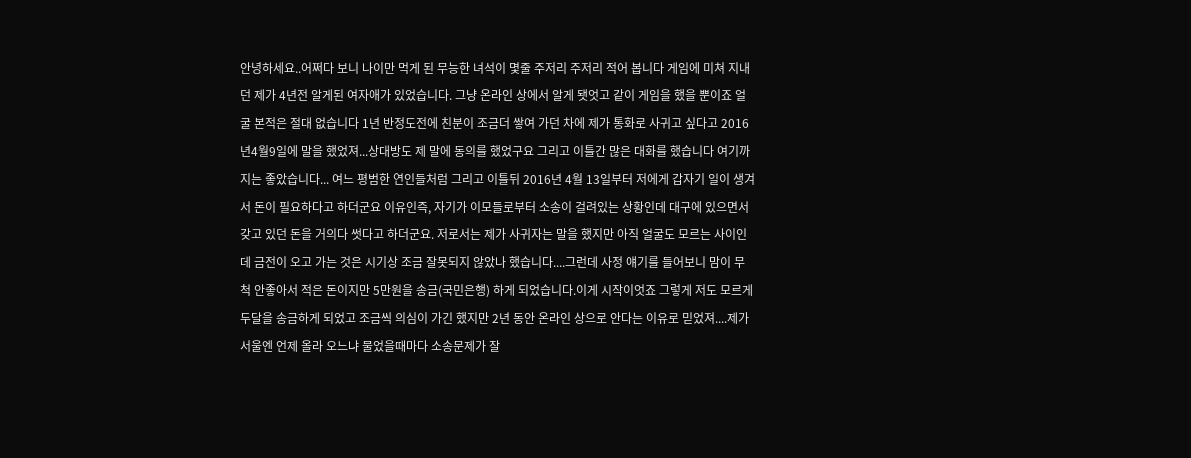안녕하세요..어쩌다 보니 나이만 먹게 된 무능한 녀석이 몇줄 주저리 주저리 적어 봅니다 게임에 미쳐 지내던 제가 4년전 알게된 여자애가 있었습니다. 그냥 온라인 상에서 알게 됏엇고 같이 게임을 했을 뿐이죠 얼굴 본적은 절대 없습니다 1년 반정도전에 친분이 조금더 쌓여 가던 차에 제가 통화로 사귀고 싶다고 2016년4월9일에 말을 했었져...상대방도 제 말에 동의를 했었구요 그리고 이틀간 많은 대화를 했습니다 여기까지는 좋았습니다... 여느 평범한 연인들처럼 그리고 이틀뒤 2016년 4월 13일부터 저에게 갑자기 일이 생겨서 돈이 필요하다고 하더군요 이유인즉, 자기가 이모들로부터 소송이 걸려있는 상황인데 대구에 있으면서 갖고 있던 돈을 거의다 썻다고 하더군요. 저로서는 제가 사귀자는 말을 했지만 아직 얼굴도 모르는 사이인데 금전이 오고 가는 것은 시기상 조금 잘못되지 않았나 했습니다....그런데 사정 얘기를 들어보니 맘이 무척 안좋아서 적은 돈이지만 5만원을 송금(국민은행) 하게 되었습니다.이게 시작이엇죠 그렇게 저도 모르게 두달을 송금하게 되었고 조금씩 의심이 가긴 했지만 2년 동안 온라인 상으로 안다는 이유로 믿었져....제가 서울엔 언제 올라 오느냐 물었을때마다 소송문제가 잘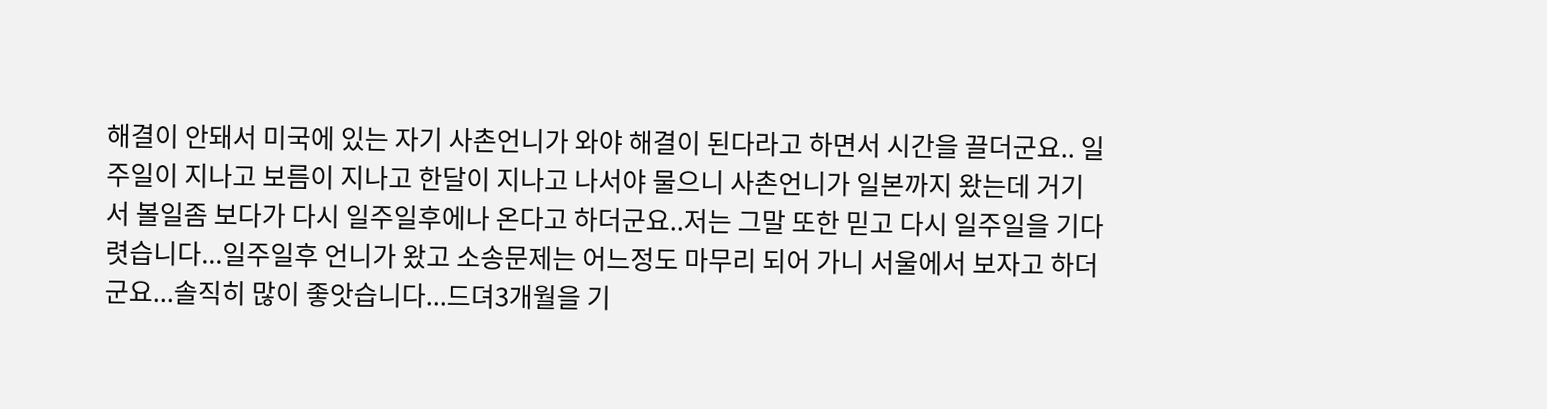해결이 안돼서 미국에 있는 자기 사촌언니가 와야 해결이 된다라고 하면서 시간을 끌더군요.. 일주일이 지나고 보름이 지나고 한달이 지나고 나서야 물으니 사촌언니가 일본까지 왔는데 거기서 볼일좀 보다가 다시 일주일후에나 온다고 하더군요..저는 그말 또한 믿고 다시 일주일을 기다렷습니다...일주일후 언니가 왔고 소송문제는 어느정도 마무리 되어 가니 서울에서 보자고 하더군요...솔직히 많이 좋앗습니다...드뎌3개월을 기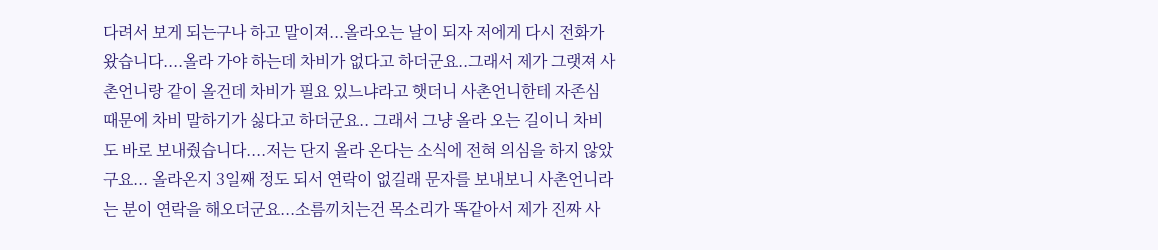다려서 보게 되는구나 하고 말이져...올라오는 날이 되자 저에게 다시 전화가 왔습니다....올라 가야 하는데 차비가 없다고 하더군요..그래서 제가 그랫져 사촌언니랑 같이 올건데 차비가 필요 있느냐라고 햇더니 사촌언니한테 자존심 때문에 차비 말하기가 싫다고 하더군요.. 그래서 그냥 올라 오는 길이니 차비도 바로 보내줬습니다....저는 단지 올라 온다는 소식에 전혀 의심을 하지 않았구요... 올라온지 3일째 정도 되서 연락이 없길래 문자를 보내보니 사촌언니라는 분이 연락을 해오더군요...소름끼치는건 목소리가 똑같아서 제가 진짜 사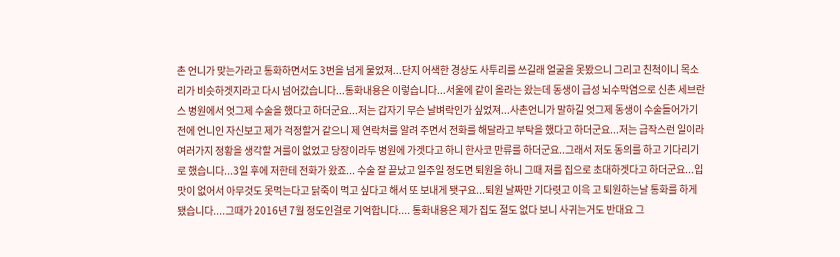촌 언니가 맞는가라고 통화하면서도 3번을 넘게 물었져...단지 어색한 경상도 사투리를 쓰길래 얼굴을 못봤으니 그리고 친척이니 목소리가 비슷하겟지라고 다시 넘어갔습니다...통화내용은 이렇습니다...서울에 같이 올라는 왔는데 동생이 급성 뇌수막염으로 신촌 세브란스 병원에서 엇그제 수술을 했다고 하더군요...저는 갑자기 무슨 날벼락인가 싶었져...사촌언니가 말하길 엇그제 동생이 수술들어가기전에 언니인 자신보고 제가 걱정할거 같으니 제 연락처를 알려 주면서 전화를 해달라고 부탁을 했다고 하더군요...저는 급작스런 일이라 여러가지 정황을 생각할 겨를이 없었고 당장이라두 병원에 가겟다고 하니 한사코 만류를 하더군요..그래서 저도 동의를 하고 기다리기로 했습니다...3일 후에 저한테 전화가 왔죠... 수술 잘 끝났고 일주일 정도면 퇴원을 하니 그때 저를 집으로 초대하겟다고 하더군요...입맛이 없어서 아무것도 못먹는다고 닭죽이 먹고 싶다고 해서 또 보내게 됏구요...퇴원 날짜만 기다렷고 이윽 고 퇴원하는날 통화를 하게 됐습니다....그때가 2016년 7월 정도인걸로 기억합니다.... 통화내용은 제가 집도 절도 없다 보니 사귀는거도 반대요 그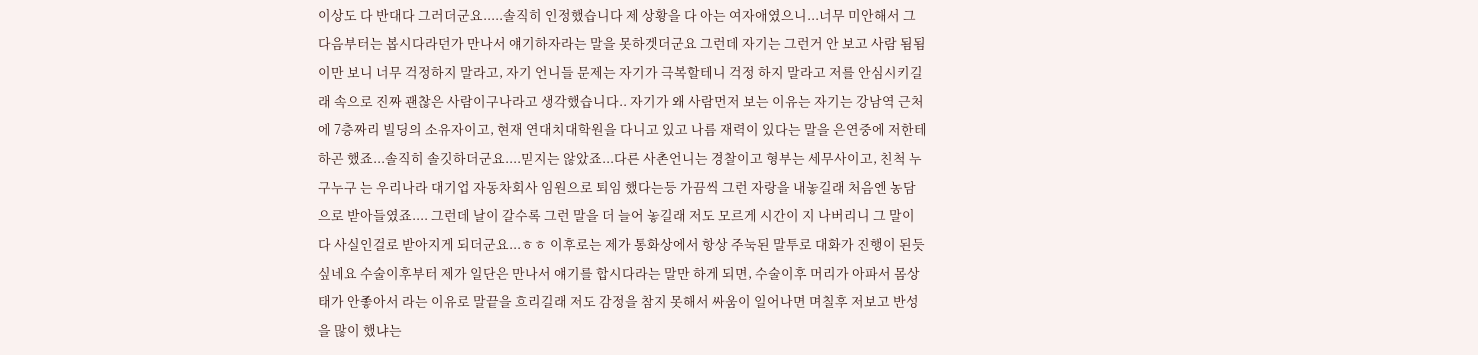이상도 다 반대다 그러더군요.....솔직히 인정했습니다 제 상황을 다 아는 여자애였으니...너무 미안해서 그다음부터는 봅시다라던가 만나서 얘기하자라는 말을 못하겟더군요 그런데 자기는 그런거 안 보고 사람 됨됨이만 보니 너무 걱정하지 말라고, 자기 언니들 문제는 자기가 극복할테니 걱정 하지 말라고 저를 안심시키길래 속으로 진짜 괜찮은 사람이구나라고 생각했습니다.. 자기가 왜 사람먼저 보는 이유는 자기는 강남역 근처에 7층짜리 빌딩의 소유자이고, 현재 연대치대학원을 다니고 있고 나름 재력이 있다는 말을 은연중에 저한테 하곤 했죠...솔직히 솔깃하더군요....믿지는 않았죠...다른 사촌언니는 경찰이고 형부는 세무사이고, 친척 누구누구 는 우리나라 대기업 자동차회사 임원으로 퇴임 했다는등 가끔씩 그런 자랑을 내놓길래 처음엔 농담으로 받아들였죠.... 그런데 날이 갈수록 그런 말을 더 늘어 놓길래 저도 모르게 시간이 지 나버리니 그 말이 다 사실인걸로 받아지게 되더군요...ㅎㅎ 이후로는 제가 통화상에서 항상 주눅된 말투로 대화가 진행이 된듯 싶네요 수술이후부터 제가 일단은 만나서 얘기를 합시다라는 말만 하게 되면, 수술이후 머리가 아파서 몸상태가 안좋아서 라는 이유로 말끝을 흐리길래 저도 감정을 참지 못해서 싸움이 일어나면 며칠후 저보고 반성을 많이 했냐는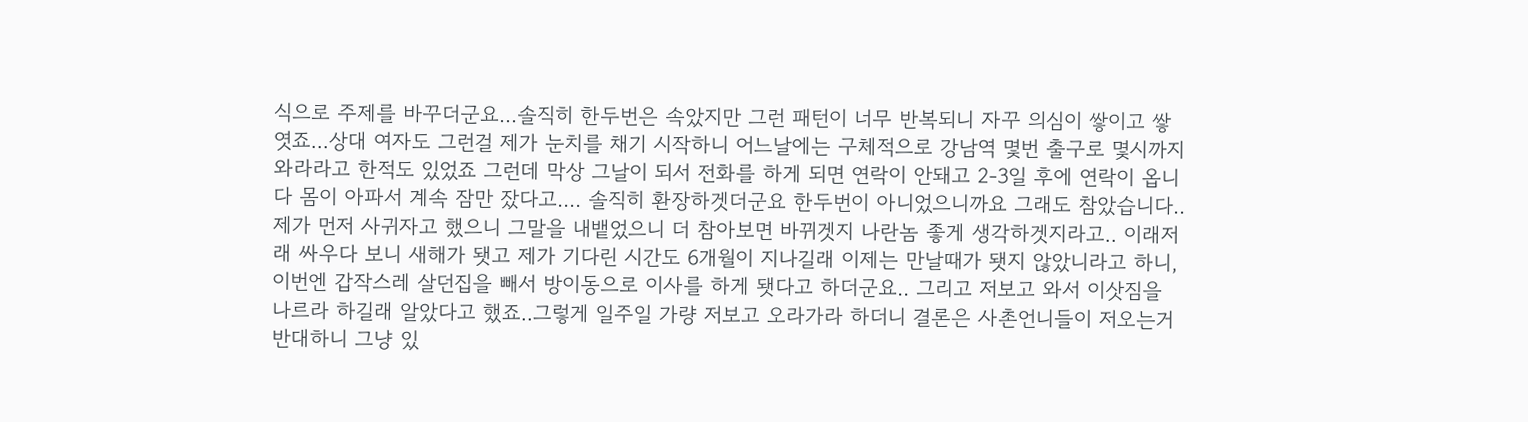식으로 주제를 바꾸더군요...솔직히 한두번은 속았지만 그런 패턴이 너무 반복되니 자꾸 의심이 쌓이고 쌓엿죠...상대 여자도 그런걸 제가 눈치를 채기 시작하니 어느날에는 구체적으로 강남역 몇번 출구로 몇시까지 와라라고 한적도 있었죠 그런데 막상 그날이 되서 전화를 하게 되면 연락이 안돼고 2-3일 후에 연락이 옵니다 몸이 아파서 계속 잠만 잤다고.... 솔직히 환장하겟더군요 한두번이 아니었으니까요 그래도 참았습니다..제가 먼저 사귀자고 했으니 그말을 내뱉었으니 더 참아보면 바뀌겟지 나란놈 좋게 생각하겟지라고.. 이래저래 싸우다 보니 새해가 됏고 제가 기다린 시간도 6개월이 지나길래 이제는 만날때가 됏지 않았니라고 하니, 이번엔 갑작스레 살던집을 빼서 방이동으로 이사를 하게 됏다고 하더군요.. 그리고 저보고 와서 이삿짐을 나르라 하길래 알았다고 했죠..그렇게 일주일 가량 저보고 오라가라 하더니 결론은 사촌언니들이 저오는거 반대하니 그냥 있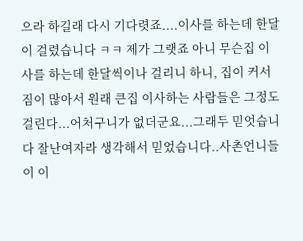으라 하길래 다시 기다렷죠....이사를 하는데 한달이 걸렸습니다 ㅋㅋ 제가 그랫죠 아니 무슨집 이사를 하는데 한달씩이나 걸리니 하니, 집이 커서 짐이 많아서 원래 큰집 이사하는 사람들은 그정도 걸린다...어처구니가 없더군요...그래두 믿엇습니다 잘난여자라 생각해서 믿었습니다..사촌언니들이 이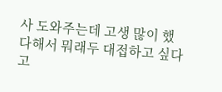사 도와주는데 고생 많이 했다해서 뭐래두 대접하고 싶다고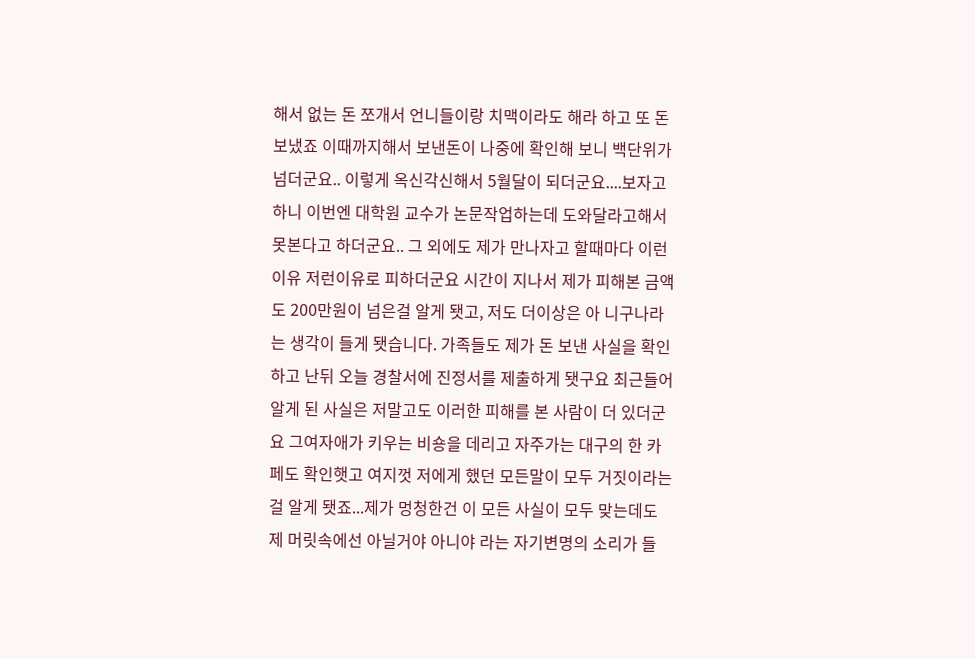해서 없는 돈 쪼개서 언니들이랑 치맥이라도 해라 하고 또 돈 보냈죠 이때까지해서 보낸돈이 나중에 확인해 보니 백단위가 넘더군요.. 이렇게 옥신각신해서 5월달이 되더군요....보자고하니 이번엔 대학원 교수가 논문작업하는데 도와달라고해서 못본다고 하더군요.. 그 외에도 제가 만나자고 할때마다 이런이유 저런이유로 피하더군요 시간이 지나서 제가 피해본 금액도 200만원이 넘은걸 알게 됏고, 저도 더이상은 아 니구나라는 생각이 들게 됏습니다. 가족들도 제가 돈 보낸 사실을 확인하고 난뒤 오늘 경찰서에 진정서를 제출하게 됏구요 최근들어 알게 된 사실은 저말고도 이러한 피해를 본 사람이 더 있더군요 그여자애가 키우는 비숑을 데리고 자주가는 대구의 한 카페도 확인햇고 여지껏 저에게 했던 모든말이 모두 거짓이라는걸 알게 됏죠...제가 멍청한건 이 모든 사실이 모두 맞는데도 제 머릿속에선 아닐거야 아니야 라는 자기변명의 소리가 들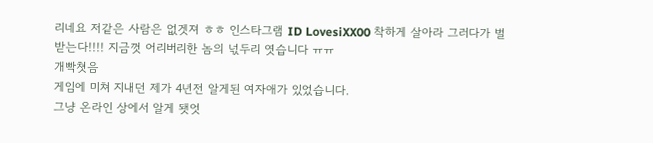리네요 저같은 사람은 없겟져 ㅎㅎ 인스타그램 ID LovesiXX00 착하게 살아라 그러다가 벌 받는다!!!! 지금껏 어리버리한 놈의 넋두리 엿습니다 ㅠㅠ
개빡쳣음
게임에 미쳐 지내던 제가 4년전 알게된 여자애가 있었습니다.
그냥 온라인 상에서 알게 됏엇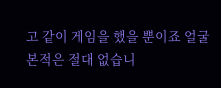고 같이 게임을 했을 뿐이죠 얼굴 본적은 절대 없습니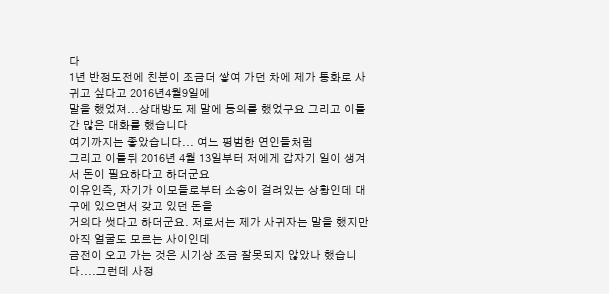다
1년 반정도전에 친분이 조금더 쌓여 가던 차에 제가 통화로 사귀고 싶다고 2016년4월9일에
말을 했었져...상대방도 제 말에 동의를 했었구요 그리고 이틀간 많은 대화를 했습니다
여기까지는 좋았습니다... 여느 평범한 연인들처럼
그리고 이틀뒤 2016년 4월 13일부터 저에게 갑자기 일이 생겨서 돈이 필요하다고 하더군요
이유인즉, 자기가 이모들로부터 소송이 걸려있는 상황인데 대구에 있으면서 갖고 있던 돈을
거의다 썻다고 하더군요. 저로서는 제가 사귀자는 말을 했지만 아직 얼굴도 모르는 사이인데
금전이 오고 가는 것은 시기상 조금 잘못되지 않았나 했습니다....그런데 사정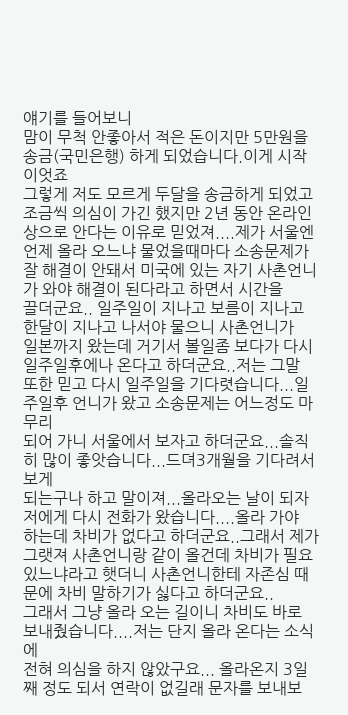얘기를 들어보니
맘이 무척 안좋아서 적은 돈이지만 5만원을 송금(국민은행) 하게 되었습니다.이게 시작이엇죠
그렇게 저도 모르게 두달을 송금하게 되었고 조금씩 의심이 가긴 했지만 2년 동안 온라인
상으로 안다는 이유로 믿었져....제가 서울엔 언제 올라 오느냐 물었을때마다 소송문제가
잘 해결이 안돼서 미국에 있는 자기 사촌언니가 와야 해결이 된다라고 하면서 시간을
끌더군요.. 일주일이 지나고 보름이 지나고 한달이 지나고 나서야 물으니 사촌언니가
일본까지 왔는데 거기서 볼일좀 보다가 다시 일주일후에나 온다고 하더군요..저는 그말
또한 믿고 다시 일주일을 기다렷습니다...일주일후 언니가 왔고 소송문제는 어느정도 마무리
되어 가니 서울에서 보자고 하더군요...솔직히 많이 좋앗습니다...드뎌3개월을 기다려서 보게
되는구나 하고 말이져...올라오는 날이 되자 저에게 다시 전화가 왔습니다....올라 가야
하는데 차비가 없다고 하더군요..그래서 제가 그랫져 사촌언니랑 같이 올건데 차비가 필요
있느냐라고 햇더니 사촌언니한테 자존심 때문에 차비 말하기가 싫다고 하더군요..
그래서 그냥 올라 오는 길이니 차비도 바로 보내줬습니다....저는 단지 올라 온다는 소식에
전혀 의심을 하지 않았구요... 올라온지 3일째 정도 되서 연락이 없길래 문자를 보내보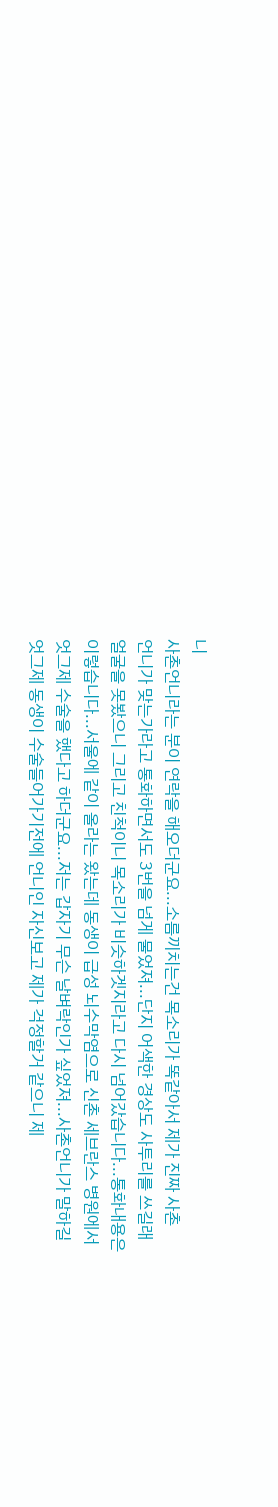니
사촌언니라는 분이 연락을 해오더군요...소름끼치는건 목소리가 똑같아서 제가 진짜 사촌
언니가 맞는가라고 통화하면서도 3번을 넘게 물었져...단지 어색한 경상도 사투리를 쓰길래
얼굴을 못봤으니 그리고 친척이니 목소리가 비슷하겟지라고 다시 넘어갔습니다...통화내용은
이렇습니다...서울에 같이 올라는 왔는데 동생이 급성 뇌수막염으로 신촌 세브란스 병원에서
엇그제 수술을 했다고 하더군요...저는 갑자기 무슨 날벼락인가 싶었져...사촌언니가 말하길
엇그제 동생이 수술들어가기전에 언니인 자신보고 제가 걱정할거 같으니 제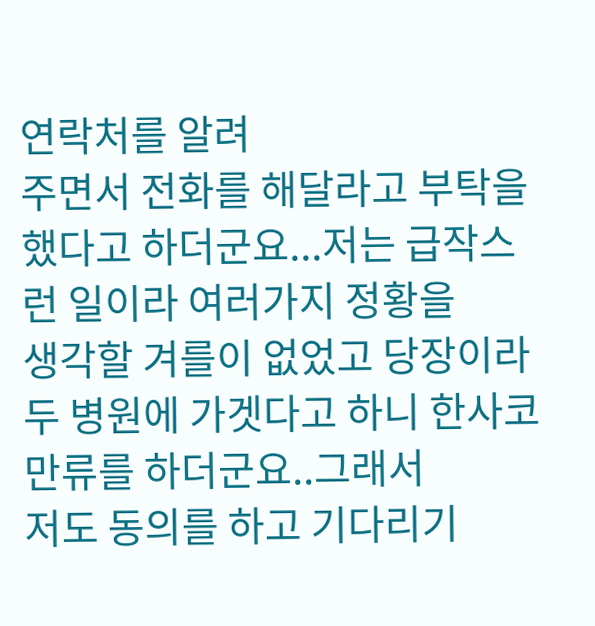연락처를 알려
주면서 전화를 해달라고 부탁을 했다고 하더군요...저는 급작스런 일이라 여러가지 정황을
생각할 겨를이 없었고 당장이라두 병원에 가겟다고 하니 한사코 만류를 하더군요..그래서
저도 동의를 하고 기다리기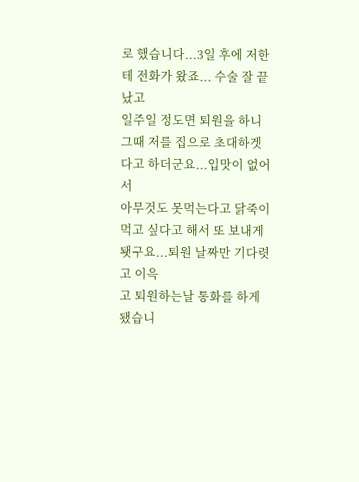로 했습니다...3일 후에 저한테 전화가 왔죠... 수술 잘 끝났고
일주일 정도면 퇴원을 하니 그때 저를 집으로 초대하겟다고 하더군요...입맛이 없어서
아무것도 못먹는다고 닭죽이 먹고 싶다고 해서 또 보내게 됏구요...퇴원 날짜만 기다렷고 이윽
고 퇴원하는날 통화를 하게 됐습니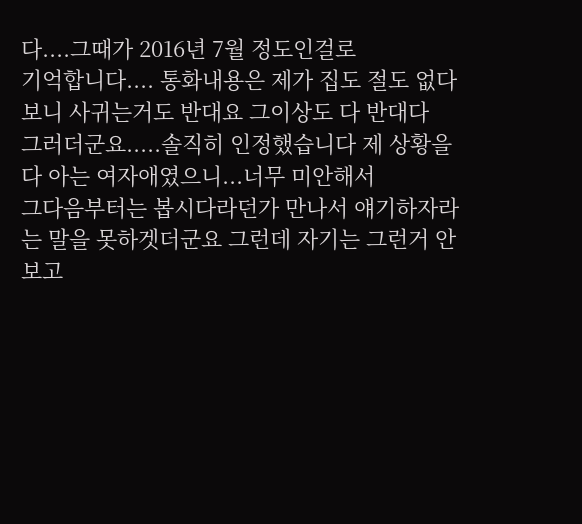다....그때가 2016년 7월 정도인걸로
기억합니다.... 통화내용은 제가 집도 절도 없다 보니 사귀는거도 반대요 그이상도 다 반대다
그러더군요.....솔직히 인정했습니다 제 상황을 다 아는 여자애였으니...너무 미안해서
그다음부터는 봅시다라던가 만나서 얘기하자라는 말을 못하겟더군요 그런데 자기는 그런거 안
보고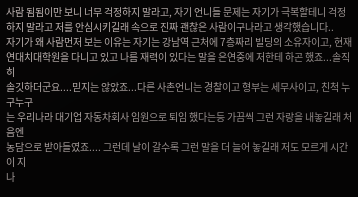사람 됨됨이만 보니 너무 걱정하지 말라고, 자기 언니들 문제는 자기가 극복할테니 걱정
하지 말라고 저를 안심시키길래 속으로 진짜 괜찮은 사람이구나라고 생각했습니다..
자기가 왜 사람먼저 보는 이유는 자기는 강남역 근처에 7층짜리 빌딩의 소유자이고, 현재
연대치대학원을 다니고 있고 나름 재력이 있다는 말을 은연중에 저한테 하곤 했죠...솔직히
솔깃하더군요....믿지는 않았죠...다른 사촌언니는 경찰이고 형부는 세무사이고, 친척 누구누구
는 우리나라 대기업 자동차회사 임원으로 퇴임 했다는등 가끔씩 그런 자랑을 내놓길래 처음엔
농담으로 받아들였죠.... 그런데 날이 갈수록 그런 말을 더 늘어 놓길래 저도 모르게 시간이 지
나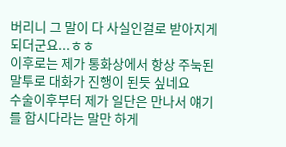버리니 그 말이 다 사실인걸로 받아지게 되더군요...ㅎㅎ
이후로는 제가 통화상에서 항상 주눅된 말투로 대화가 진행이 된듯 싶네요
수술이후부터 제가 일단은 만나서 얘기를 합시다라는 말만 하게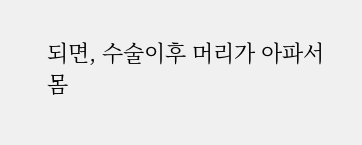되면, 수술이후 머리가 아파서
몸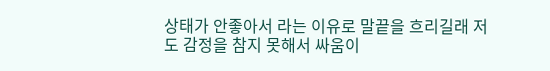상태가 안좋아서 라는 이유로 말끝을 흐리길래 저도 감정을 참지 못해서 싸움이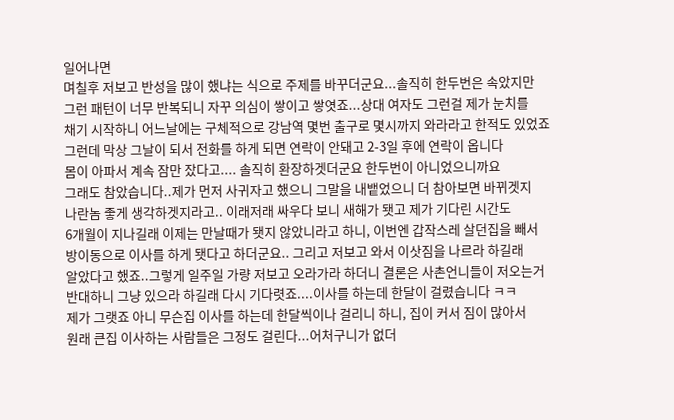일어나면
며칠후 저보고 반성을 많이 했냐는 식으로 주제를 바꾸더군요...솔직히 한두번은 속았지만
그런 패턴이 너무 반복되니 자꾸 의심이 쌓이고 쌓엿죠...상대 여자도 그런걸 제가 눈치를
채기 시작하니 어느날에는 구체적으로 강남역 몇번 출구로 몇시까지 와라라고 한적도 있었죠
그런데 막상 그날이 되서 전화를 하게 되면 연락이 안돼고 2-3일 후에 연락이 옵니다
몸이 아파서 계속 잠만 잤다고.... 솔직히 환장하겟더군요 한두번이 아니었으니까요
그래도 참았습니다..제가 먼저 사귀자고 했으니 그말을 내뱉었으니 더 참아보면 바뀌겟지
나란놈 좋게 생각하겟지라고.. 이래저래 싸우다 보니 새해가 됏고 제가 기다린 시간도
6개월이 지나길래 이제는 만날때가 됏지 않았니라고 하니, 이번엔 갑작스레 살던집을 빼서
방이동으로 이사를 하게 됏다고 하더군요.. 그리고 저보고 와서 이삿짐을 나르라 하길래
알았다고 했죠..그렇게 일주일 가량 저보고 오라가라 하더니 결론은 사촌언니들이 저오는거
반대하니 그냥 있으라 하길래 다시 기다렷죠....이사를 하는데 한달이 걸렸습니다 ㅋㅋ
제가 그랫죠 아니 무슨집 이사를 하는데 한달씩이나 걸리니 하니, 집이 커서 짐이 많아서
원래 큰집 이사하는 사람들은 그정도 걸린다...어처구니가 없더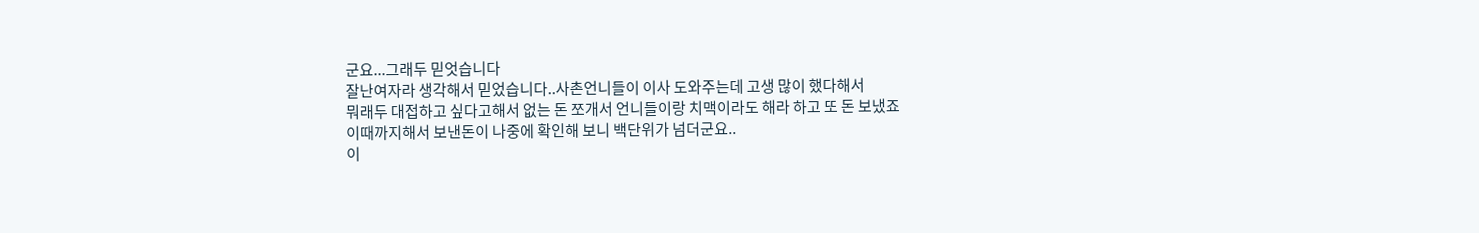군요...그래두 믿엇습니다
잘난여자라 생각해서 믿었습니다..사촌언니들이 이사 도와주는데 고생 많이 했다해서
뭐래두 대접하고 싶다고해서 없는 돈 쪼개서 언니들이랑 치맥이라도 해라 하고 또 돈 보냈죠
이때까지해서 보낸돈이 나중에 확인해 보니 백단위가 넘더군요..
이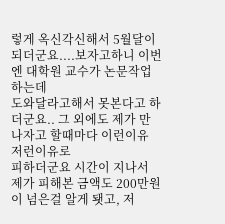렇게 옥신각신해서 5월달이 되더군요....보자고하니 이번엔 대학원 교수가 논문작업하는데
도와달라고해서 못본다고 하더군요.. 그 외에도 제가 만나자고 할때마다 이런이유 저런이유로
피하더군요 시간이 지나서 제가 피해본 금액도 200만원이 넘은걸 알게 됏고, 저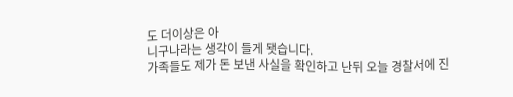도 더이상은 아
니구나라는 생각이 들게 됏습니다.
가족들도 제가 돈 보낸 사실을 확인하고 난뒤 오늘 경찰서에 진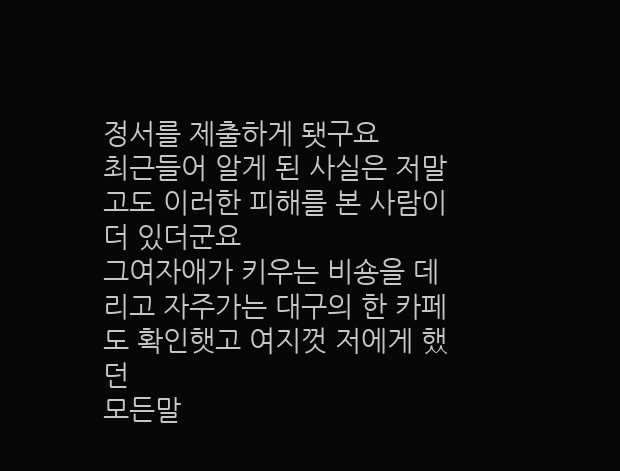정서를 제출하게 됏구요
최근들어 알게 된 사실은 저말고도 이러한 피해를 본 사람이 더 있더군요
그여자애가 키우는 비숑을 데리고 자주가는 대구의 한 카페도 확인햇고 여지껏 저에게 했던
모든말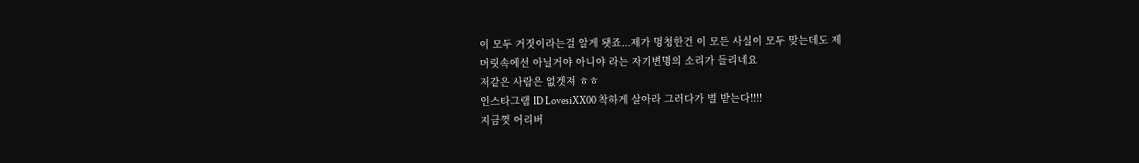이 모두 거짓이라는걸 알게 됏죠...제가 멍청한건 이 모든 사실이 모두 맞는데도 제
머릿속에선 아닐거야 아니야 라는 자기변명의 소리가 들리네요
저같은 사람은 없겟져 ㅎㅎ
인스타그램 ID LovesiXX00 착하게 살아라 그러다가 벌 받는다!!!!
지금껏 어리버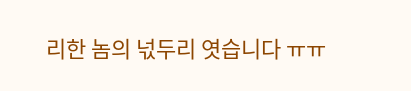리한 놈의 넋두리 엿습니다 ㅠㅠ